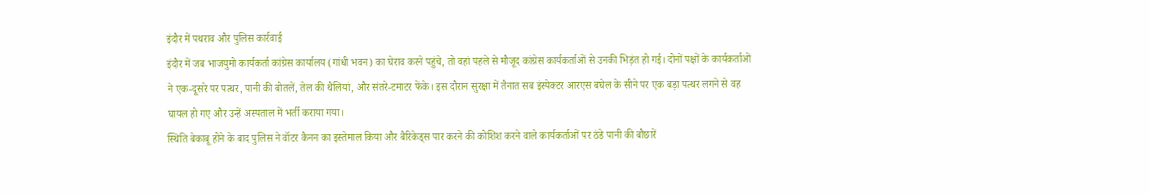इंदौर में पथराव और पुलिस कार्रवाई
इंदौर में जब भाजयुमो कार्यकर्ता कांग्रेस कार्यालय (गांधी भवन) का घेराव करने पहुंचे, तो वहां पहले से मौजूद कांग्रेस कार्यकर्ताओं से उनकी भिड़ंत हो गई। दोनों पक्षों के कार्यकर्ताओं ने एक-दूसरे पर पत्थर, पानी की बोतलें, तेल की थैलियां, और संतरे-टमाटर फेंके। इस दौरान सुरक्षा में तैनात सब इंस्पेक्टर आरएस बघेल के सीने पर एक बड़ा पत्थर लगने से वह घायल हो गए और उन्हें अस्पताल में भर्ती कराया गया।
स्थिति बेकाबू होने के बाद पुलिस ने वॉटर कैनन का इस्तेमाल किया और बैरिकेड्स पार करने की कोशिश करने वाले कार्यकर्ताओं पर ठंडे पानी की बौछारें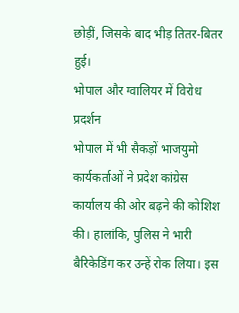छोड़ीं, जिसके बाद भीड़ तितर-बितर हुई।
भोपाल और ग्वालियर में विरोध प्रदर्शन
भोपाल में भी सैकड़ों भाजयुमो कार्यकर्ताओं ने प्रदेश कांग्रेस कार्यालय की ओर बढ़ने की कोशिश की। हालांकि, पुलिस ने भारी बैरिकेडिंग कर उन्हें रोक लिया। इस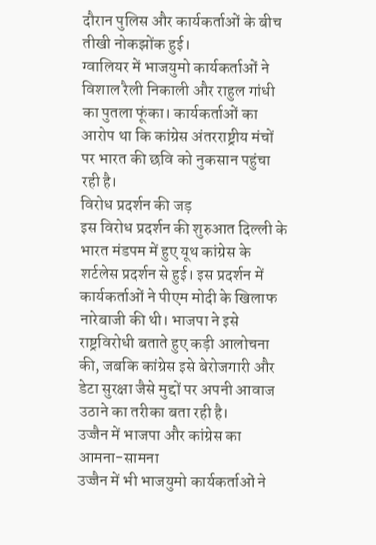दौरान पुलिस और कार्यकर्ताओं के बीच तीखी नोकझोंक हुई।
ग्वालियर में भाजयुमो कार्यकर्ताओं ने विशाल रैली निकाली और राहुल गांधी का पुतला फूंका। कार्यकर्ताओं का आरोप था कि कांग्रेस अंतरराष्ट्रीय मंचों पर भारत की छवि को नुकसान पहुंचा रही है।
विरोध प्रदर्शन की जड़
इस विरोध प्रदर्शन की शुरुआत दिल्ली के भारत मंडपम में हुए यूथ कांग्रेस के शर्टलेस प्रदर्शन से हुई। इस प्रदर्शन में कार्यकर्ताओं ने पीएम मोदी के खिलाफ नारेबाजी की थी। भाजपा ने इसे राष्ट्रविरोधी बताते हुए कड़ी आलोचना की, जबकि कांग्रेस इसे बेरोजगारी और डेटा सुरक्षा जैसे मुद्दों पर अपनी आवाज उठाने का तरीका बता रही है।
उज्जैन में भाजपा और कांग्रेस का आमना-सामना
उज्जैन में भी भाजयुमो कार्यकर्ताओं ने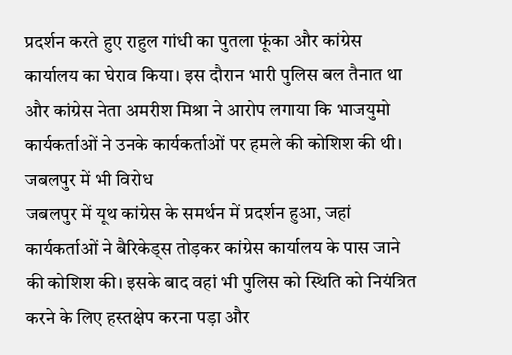प्रदर्शन करते हुए राहुल गांधी का पुतला फूंका और कांग्रेस कार्यालय का घेराव किया। इस दौरान भारी पुलिस बल तैनात था और कांग्रेस नेता अमरीश मिश्रा ने आरोप लगाया कि भाजयुमो कार्यकर्ताओं ने उनके कार्यकर्ताओं पर हमले की कोशिश की थी।
जबलपुर में भी विरोध
जबलपुर में यूथ कांग्रेस के समर्थन में प्रदर्शन हुआ, जहां कार्यकर्ताओं ने बैरिकेड्स तोड़कर कांग्रेस कार्यालय के पास जाने की कोशिश की। इसके बाद वहां भी पुलिस को स्थिति को नियंत्रित करने के लिए हस्तक्षेप करना पड़ा और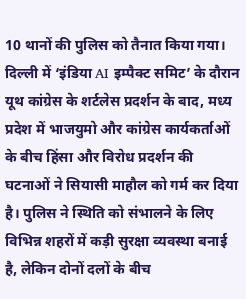10 थानों की पुलिस को तैनात किया गया।
दिल्ली में ‘इंडिया AI इम्पैक्ट समिट’ के दौरान यूथ कांग्रेस के शर्टलेस प्रदर्शन के बाद, मध्य प्रदेश में भाजयुमो और कांग्रेस कार्यकर्ताओं के बीच हिंसा और विरोध प्रदर्शन की घटनाओं ने सियासी माहौल को गर्म कर दिया है। पुलिस ने स्थिति को संभालने के लिए विभिन्न शहरों में कड़ी सुरक्षा व्यवस्था बनाई है, लेकिन दोनों दलों के बीच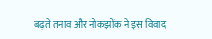बढ़ते तनाव और नोकझोंक ने इस विवाद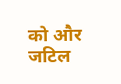को और जटिल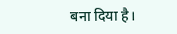बना दिया है।